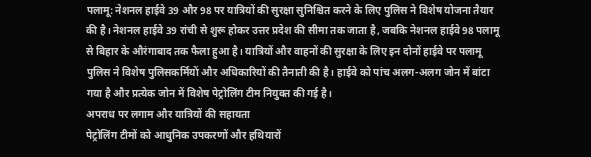पलामू: नेशनल हाईवे 39 और 98 पर यात्रियों की सुरक्षा सुनिश्चित करने के लिए पुलिस ने विशेष योजना तैयार की है। नेशनल हाईवे 39 रांची से शुरू होकर उत्तर प्रदेश की सीमा तक जाता है, जबकि नेशनल हाईवे 98 पलामू से बिहार के औरंगाबाद तक फैला हुआ है। यात्रियों और वाहनों की सुरक्षा के लिए इन दोनों हाईवे पर पलामू पुलिस ने विशेष पुलिसकर्मियों और अधिकारियों की तैनाती की है। हाईवे को पांच अलग-अलग जोन में बांटा गया है और प्रत्येक जोन में विशेष पेट्रोलिंग टीम नियुक्त की गई है।
अपराध पर लगाम और यात्रियों की सहायता
पेट्रोलिंग टीमों को आधुनिक उपकरणों और हथियारों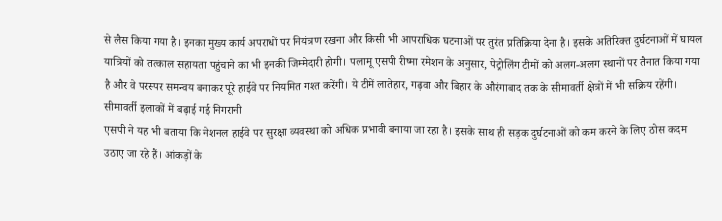से लैस किया गया है। इनका मुख्य कार्य अपराधों पर नियंत्रण रखना और किसी भी आपराधिक घटनाओं पर तुरंत प्रतिक्रिया देना है। इसके अतिरिक्त दुर्घटनाओं में घायल यात्रियों को तत्काल सहायता पहुंचाने का भी इनकी जिम्मेदारी होगी। पलामू एसपी रीष्मा रमेशन के अनुसार, पेट्रोलिंग टीमों को अलग-अलग स्थानों पर तैनात किया गया है और वे परस्पर समन्वय बनाकर पूरे हाईवे पर नियमित गश्त करेंगी। ये टीमें लातेहार, गढ़वा और बिहार के औरंगाबाद तक के सीमावर्ती क्षेत्रों में भी सक्रिय रहेंगी।
सीमावर्ती इलाकों में बढ़ाई गई निगरानी
एसपी ने यह भी बताया कि नेशनल हाईवे पर सुरक्षा व्यवस्था को अधिक प्रभावी बनाया जा रहा है। इसके साथ ही सड़क दुर्घटनाओं को कम करने के लिए ठोस कदम उठाए जा रहे हैं। आंकड़ों के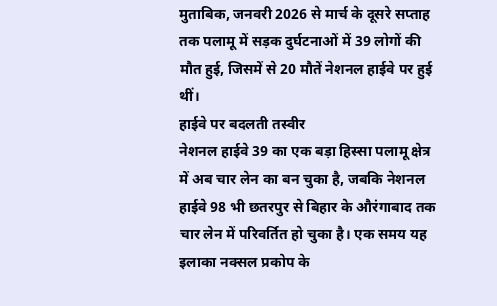मुताबिक, जनवरी 2026 से मार्च के दूसरे सप्ताह तक पलामू में सड़क दुर्घटनाओं में 39 लोगों की मौत हुई, जिसमें से 20 मौतें नेशनल हाईवे पर हुई थीं।
हाईवे पर बदलती तस्वीर
नेशनल हाईवे 39 का एक बड़ा हिस्सा पलामू क्षेत्र में अब चार लेन का बन चुका है, जबकि नेशनल हाईवे 98 भी छतरपुर से बिहार के औरंगाबाद तक चार लेन में परिवर्तित हो चुका है। एक समय यह इलाका नक्सल प्रकोप के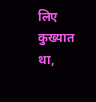लिए कुख्यात था,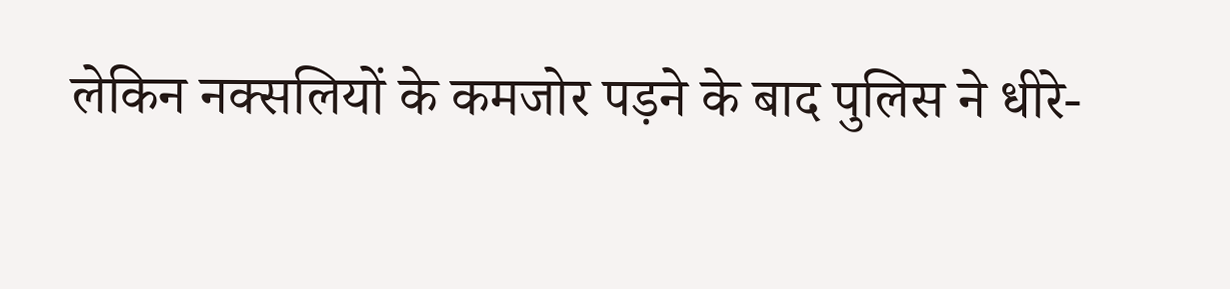लेकिन नक्सलियों के कमजोर पड़ने के बाद पुलिस ने धीरे-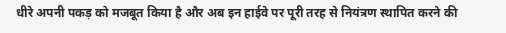धीरे अपनी पकड़ को मजबूत किया है और अब इन हाईवे पर पूरी तरह से नियंत्रण स्थापित करने की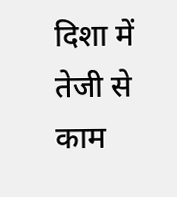दिशा में तेजी से काम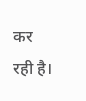कर रही है।